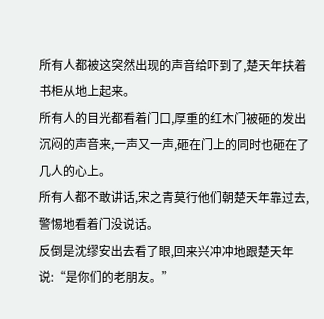所有人都被这突然出现的声音给吓到了,楚天年扶着书柜从地上起来。
所有人的目光都看着门口,厚重的红木门被砸的发出沉闷的声音来,一声又一声,砸在门上的同时也砸在了几人的心上。
所有人都不敢讲话,宋之青莫行他们朝楚天年靠过去,警惕地看着门没说话。
反倒是沈缪安出去看了眼,回来兴冲冲地跟楚天年说:“是你们的老朋友。”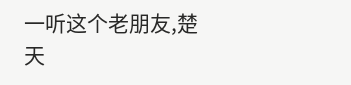一听这个老朋友,楚天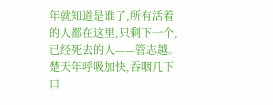年就知道是谁了,所有活着的人都在这里,只剩下一个,已经死去的人——管志越。
楚天年呼吸加快,吞咽几下口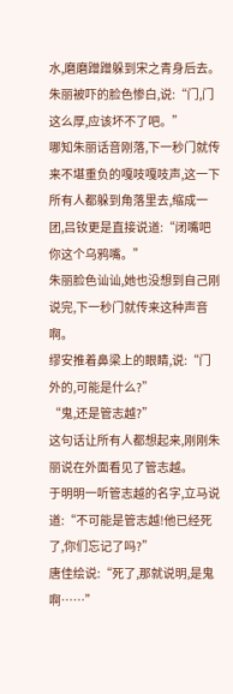水,磨磨蹭蹭躲到宋之青身后去。
朱丽被吓的脸色惨白,说:“门,门这么厚,应该坏不了吧。”
哪知朱丽话音刚落,下一秒门就传来不堪重负的嘎吱嘎吱声,这一下所有人都躲到角落里去,缩成一团,吕钕更是直接说道:“闭嘴吧你这个乌鸦嘴。”
朱丽脸色讪讪,她也没想到自己刚说完,下一秒门就传来这种声音啊。
缪安推着鼻梁上的眼睛,说:“门外的,可能是什么?”
“鬼,还是管志越?”
这句话让所有人都想起来,刚刚朱丽说在外面看见了管志越。
于明明一听管志越的名字,立马说道:“不可能是管志越!他已经死了,你们忘记了吗?”
唐佳绘说:“死了,那就说明,是鬼啊……”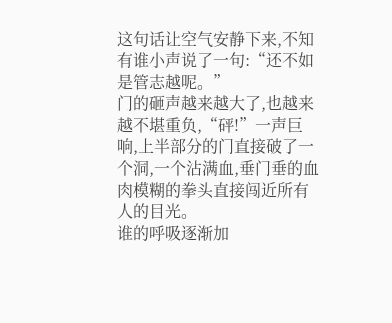这句话让空气安静下来,不知有谁小声说了一句:“还不如是管志越呢。”
门的砸声越来越大了,也越来越不堪重负,“砰!”一声巨响,上半部分的门直接破了一个洞,一个沾满血,垂门垂的血肉模糊的拳头直接闯近所有人的目光。
谁的呼吸逐渐加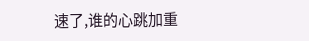速了,谁的心跳加重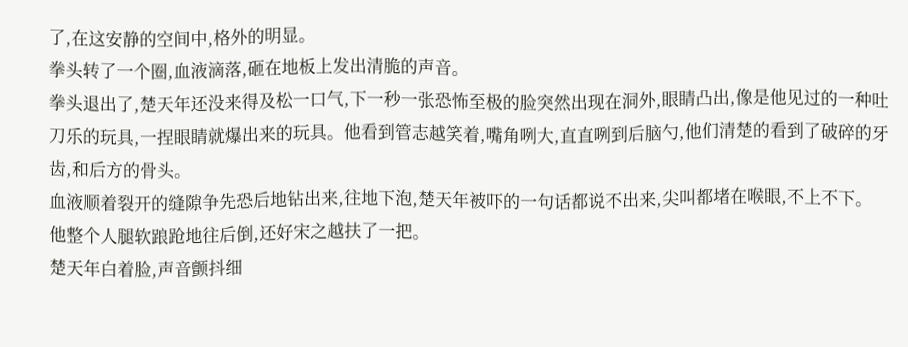了,在这安静的空间中,格外的明显。
拳头转了一个圈,血液滴落,砸在地板上发出清脆的声音。
拳头退出了,楚天年还没来得及松一口气,下一秒一张恐怖至极的脸突然出现在洞外,眼睛凸出,像是他见过的一种吐刀乐的玩具,一捏眼睛就爆出来的玩具。他看到管志越笑着,嘴角咧大,直直咧到后脑勺,他们清楚的看到了破碎的牙齿,和后方的骨头。
血液顺着裂开的缝隙争先恐后地钻出来,往地下泡,楚天年被吓的一句话都说不出来,尖叫都堵在喉眼,不上不下。
他整个人腿软踉跄地往后倒,还好宋之越扶了一把。
楚天年白着脸,声音颤抖细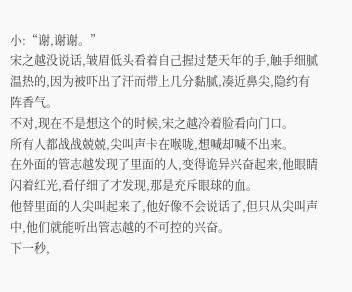小:“谢,谢谢。”
宋之越没说话,皱眉低头看着自己握过楚天年的手,触手细腻温热的,因为被吓出了汗而带上几分黏腻,凑近鼻尖,隐约有阵香气。
不对,现在不是想这个的时候,宋之越冷着脸看向门口。
所有人都战战兢兢,尖叫声卡在喉咙,想喊却喊不出来。
在外面的管志越发现了里面的人,变得诡异兴奋起来,他眼睛闪着红光,看仔细了才发现,那是充斥眼球的血。
他替里面的人尖叫起来了,他好像不会说话了,但只从尖叫声中,他们就能听出管志越的不可控的兴奋。
下一秒,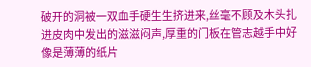破开的洞被一双血手硬生生挤进来,丝毫不顾及木头扎进皮肉中发出的滋滋闷声,厚重的门板在管志越手中好像是薄薄的纸片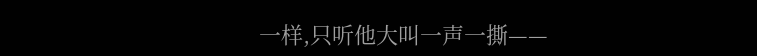一样,只听他大叫一声一撕——